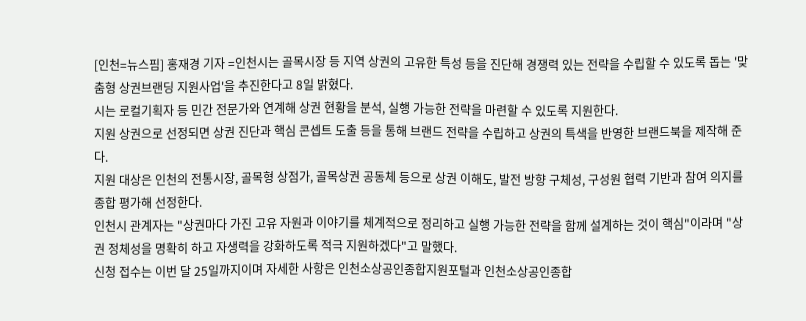[인천=뉴스핌] 홍재경 기자 =인천시는 골목시장 등 지역 상권의 고유한 특성 등을 진단해 경쟁력 있는 전략을 수립할 수 있도록 돕는 '맞춤형 상권브랜딩 지원사업'을 추진한다고 8일 밝혔다.
시는 로컬기획자 등 민간 전문가와 연계해 상권 현황을 분석, 실행 가능한 전략을 마련할 수 있도록 지원한다.
지원 상권으로 선정되면 상권 진단과 핵심 콘셉트 도출 등을 통해 브랜드 전략을 수립하고 상권의 특색을 반영한 브랜드북을 제작해 준다.
지원 대상은 인천의 전통시장, 골목형 상점가, 골목상권 공동체 등으로 상권 이해도, 발전 방향 구체성, 구성원 협력 기반과 참여 의지를 종합 평가해 선정한다.
인천시 관계자는 "상권마다 가진 고유 자원과 이야기를 체계적으로 정리하고 실행 가능한 전략을 함께 설계하는 것이 핵심"이라며 "상권 정체성을 명확히 하고 자생력을 강화하도록 적극 지원하겠다"고 말했다.
신청 접수는 이번 달 25일까지이며 자세한 사항은 인천소상공인종합지원포털과 인천소상공인종합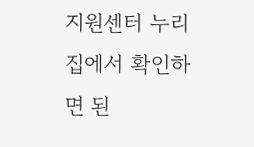지원센터 누리집에서 확인하면 된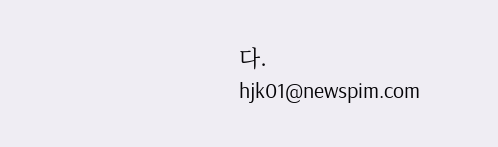다.
hjk01@newspim.com